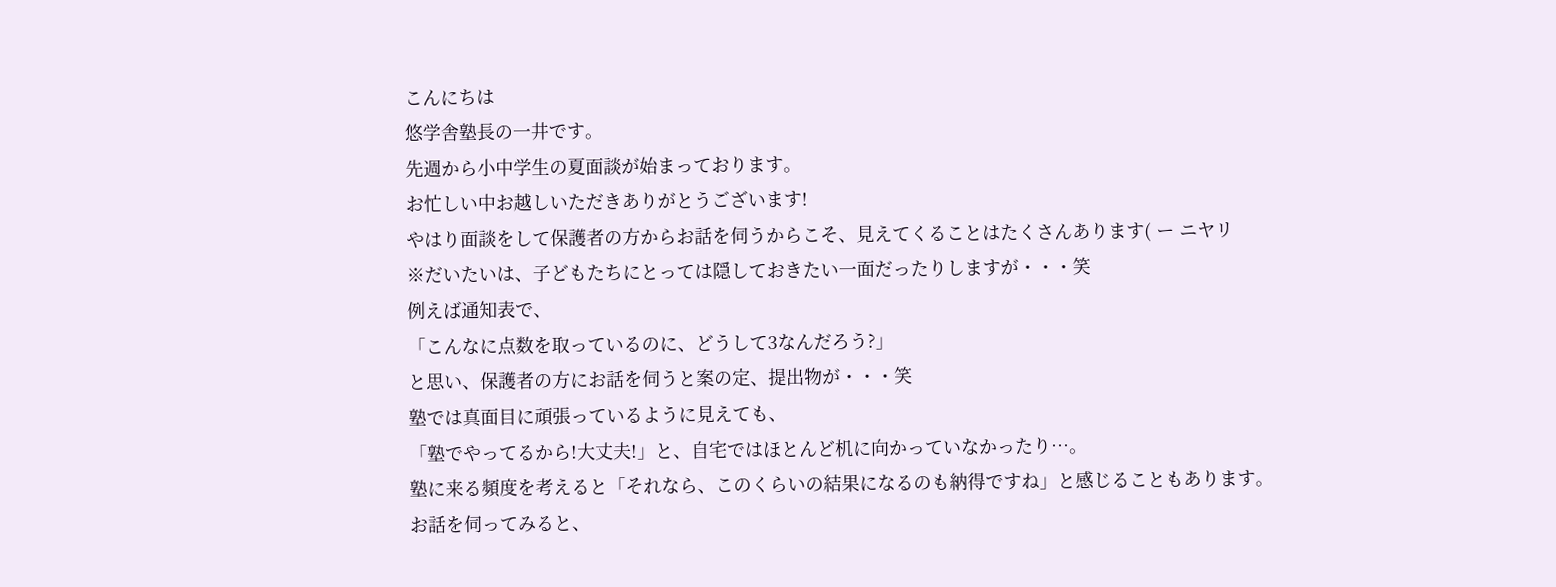こんにちは
悠学舎塾長の一井です。
先週から小中学生の夏面談が始まっております。
お忙しい中お越しいただきありがとうございます!
やはり面談をして保護者の方からお話を伺うからこそ、見えてくることはたくさんあります( ー ニヤリ
※だいたいは、子どもたちにとっては隠しておきたい一面だったりしますが・・・笑
例えば通知表で、
「こんなに点数を取っているのに、どうして3なんだろう?」
と思い、保護者の方にお話を伺うと案の定、提出物が・・・笑
塾では真面目に頑張っているように見えても、
「塾でやってるから!大丈夫!」と、自宅ではほとんど机に向かっていなかったり…。
塾に来る頻度を考えると「それなら、このくらいの結果になるのも納得ですね」と感じることもあります。
お話を伺ってみると、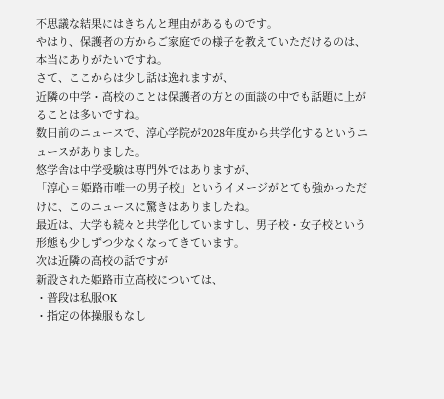不思議な結果にはきちんと理由があるものです。
やはり、保護者の方からご家庭での様子を教えていただけるのは、本当にありがたいですね。
さて、ここからは少し話は逸れますが、
近隣の中学・高校のことは保護者の方との面談の中でも話題に上がることは多いですね。
数日前のニュースで、淳心学院が2028年度から共学化するというニュースがありました。
悠学舎は中学受験は専門外ではありますが、
「淳心 = 姫路市唯一の男子校」というイメージがとても強かっただけに、このニュースに驚きはありましたね。
最近は、大学も続々と共学化していますし、男子校・女子校という形態も少しずつ少なくなってきています。
次は近隣の高校の話ですが
新設された姫路市立高校については、
・普段は私服OK
・指定の体操服もなし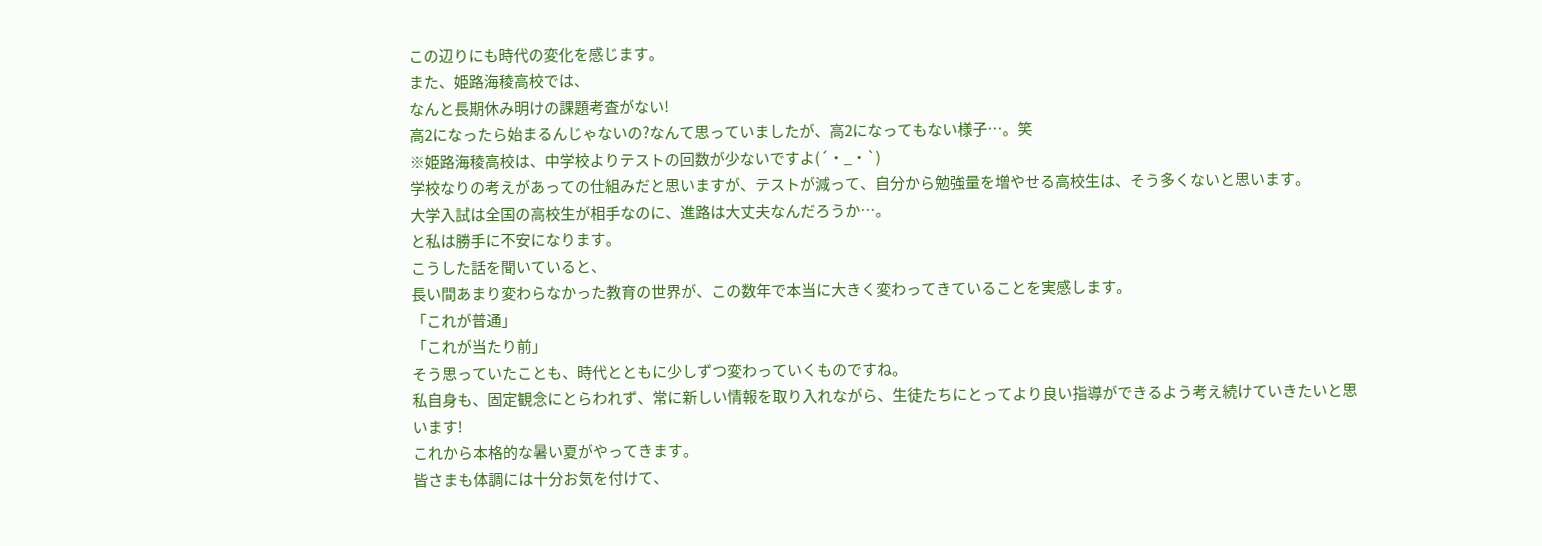この辺りにも時代の変化を感じます。
また、姫路海稜高校では、
なんと長期休み明けの課題考査がない!
高2になったら始まるんじゃないの?なんて思っていましたが、高2になってもない様子…。笑
※姫路海稜高校は、中学校よりテストの回数が少ないですよ(´・_・`)
学校なりの考えがあっての仕組みだと思いますが、テストが減って、自分から勉強量を増やせる高校生は、そう多くないと思います。
大学入試は全国の高校生が相手なのに、進路は大丈夫なんだろうか…。
と私は勝手に不安になります。
こうした話を聞いていると、
長い間あまり変わらなかった教育の世界が、この数年で本当に大きく変わってきていることを実感します。
「これが普通」
「これが当たり前」
そう思っていたことも、時代とともに少しずつ変わっていくものですね。
私自身も、固定観念にとらわれず、常に新しい情報を取り入れながら、生徒たちにとってより良い指導ができるよう考え続けていきたいと思います!
これから本格的な暑い夏がやってきます。
皆さまも体調には十分お気を付けて、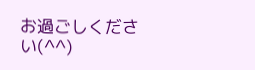お過ごしください(^^)